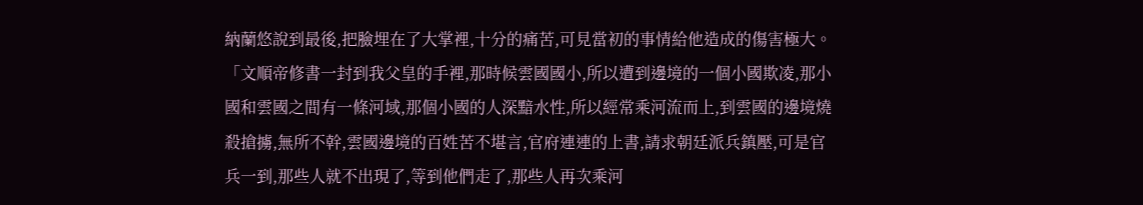納蘭悠說到最後,把臉埋在了大掌裡,十分的痛苦,可見當初的事情給他造成的傷害極大。
「文順帝修書一封到我父皇的手裡,那時候雲國國小,所以遭到邊境的一個小國欺凌,那小國和雲國之間有一條河域,那個小國的人深黯水性,所以經常乘河流而上,到雲國的邊境燒殺搶擄,無所不幹,雲國邊境的百姓苦不堪言,官府連連的上書,請求朝廷派兵鎮壓,可是官兵一到,那些人就不出現了,等到他們走了,那些人再次乘河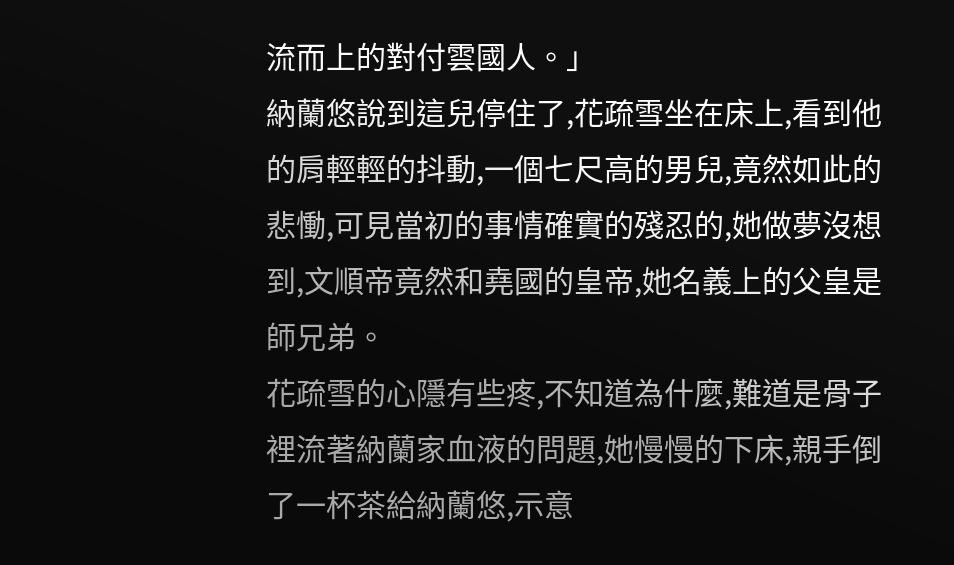流而上的對付雲國人。」
納蘭悠說到這兒停住了,花疏雪坐在床上,看到他的肩輕輕的抖動,一個七尺高的男兒,竟然如此的悲慟,可見當初的事情確實的殘忍的,她做夢沒想到,文順帝竟然和堯國的皇帝,她名義上的父皇是師兄弟。
花疏雪的心隱有些疼,不知道為什麼,難道是骨子裡流著納蘭家血液的問題,她慢慢的下床,親手倒了一杯茶給納蘭悠,示意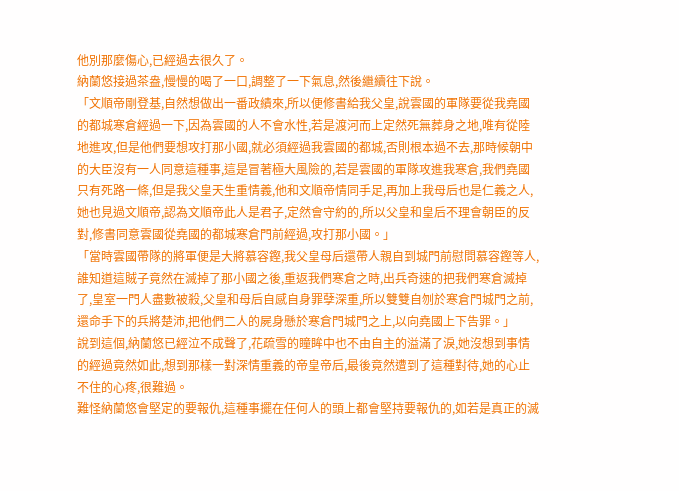他別那麼傷心,已經過去很久了。
納蘭悠接過茶盎,慢慢的喝了一口,調整了一下氣息,然後繼續往下說。
「文順帝剛登基,自然想做出一番政績來,所以便修書給我父皇,說雲國的軍隊要從我堯國的都城寒倉經過一下,因為雲國的人不會水性,若是渡河而上定然死無葬身之地,唯有從陸地進攻,但是他們要想攻打那小國,就必須經過我雲國的都城,否則根本過不去,那時候朝中的大臣沒有一人同意這種事,這是冒著極大風險的,若是雲國的軍隊攻進我寒倉,我們堯國只有死路一條,但是我父皇天生重情義,他和文順帝情同手足,再加上我母后也是仁義之人,她也見過文順帝,認為文順帝此人是君子,定然會守約的,所以父皇和皇后不理會朝臣的反對,修書同意雲國從堯國的都城寒倉門前經過,攻打那小國。」
「當時雲國帶隊的將軍便是大將慕容鏗,我父皇母后還帶人親自到城門前慰問慕容鏗等人,誰知道這賊子竟然在滅掉了那小國之後,重返我們寒倉之時,出兵奇速的把我們寒倉滅掉了,皇室一門人盡數被殺,父皇和母后自感自身罪孽深重,所以雙雙自刎於寒倉門城門之前,還命手下的兵將楚沛,把他們二人的屍身懸於寒倉門城門之上,以向堯國上下告罪。」
說到這個,納蘭悠已經泣不成聲了,花疏雪的瞳眸中也不由自主的溢滿了淚,她沒想到事情的經過竟然如此,想到那樣一對深情重義的帝皇帝后,最後竟然遭到了這種對待,她的心止不住的心疼,很難過。
難怪納蘭悠會堅定的要報仇,這種事擺在任何人的頭上都會堅持要報仇的,如若是真正的滅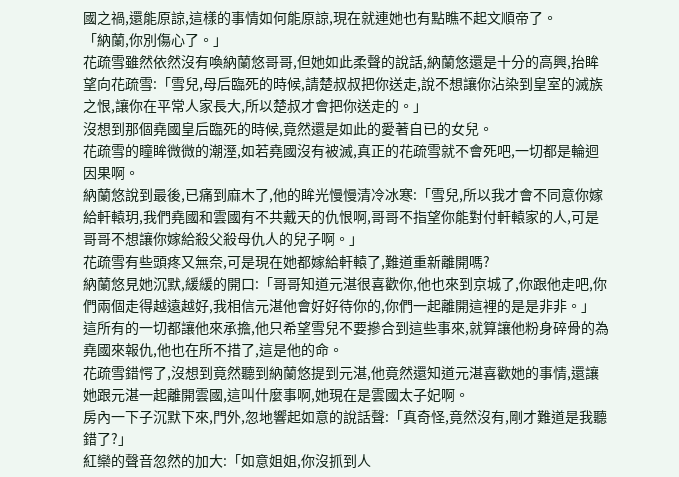國之禍,還能原諒,這樣的事情如何能原諒,現在就連她也有點瞧不起文順帝了。
「納蘭,你別傷心了。」
花疏雪雖然依然沒有喚納蘭悠哥哥,但她如此柔聲的說話,納蘭悠還是十分的高興,抬眸望向花疏雪:「雪兒,母后臨死的時候,請楚叔叔把你送走,說不想讓你沾染到皇室的滅族之恨,讓你在平常人家長大,所以楚叔才會把你送走的。」
沒想到那個堯國皇后臨死的時候,竟然還是如此的愛著自已的女兒。
花疏雪的瞳眸微微的潮溼,如若堯國沒有被滅,真正的花疏雪就不會死吧,一切都是輪迴因果啊。
納蘭悠說到最後,已痛到麻木了,他的眸光慢慢清冷冰寒:「雪兒,所以我才會不同意你嫁給軒轅玥,我們堯國和雲國有不共戴天的仇恨啊,哥哥不指望你能對付軒轅家的人,可是哥哥不想讓你嫁給殺父殺母仇人的兒子啊。」
花疏雪有些頭疼又無奈,可是現在她都嫁給軒轅了,難道重新離開嗎?
納蘭悠見她沉默,緩緩的開口:「哥哥知道元湛很喜歡你,他也來到京城了,你跟他走吧,你們兩個走得越遠越好,我相信元湛他會好好待你的,你們一起離開這裡的是是非非。」
這所有的一切都讓他來承擔,他只希望雪兒不要摻合到這些事來,就算讓他粉身碎骨的為堯國來報仇,他也在所不措了,這是他的命。
花疏雪錯愕了,沒想到竟然聽到納蘭悠提到元湛,他竟然還知道元湛喜歡她的事情,還讓她跟元湛一起離開雲國,這叫什麼事啊,她現在是雲國太子妃啊。
房內一下子沉默下來,門外,忽地響起如意的說話聲:「真奇怪,竟然沒有,剛才難道是我聽錯了?」
紅欒的聲音忽然的加大:「如意姐姐,你沒抓到人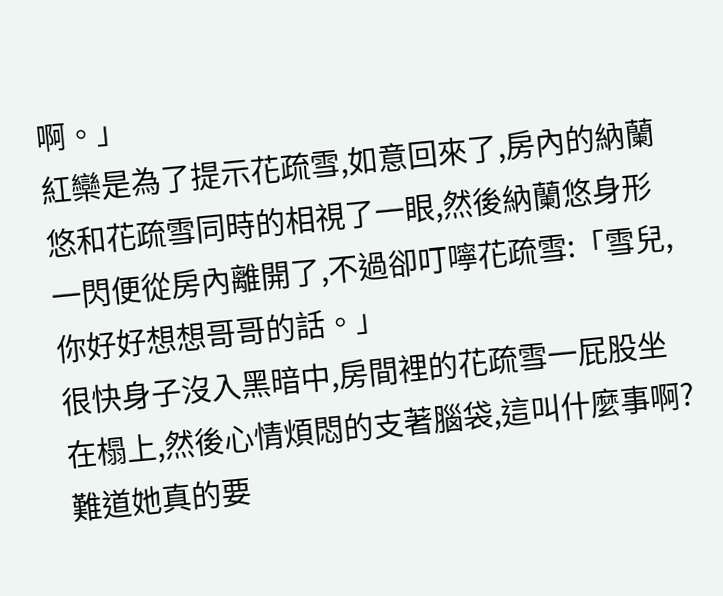啊。」
紅欒是為了提示花疏雪,如意回來了,房內的納蘭悠和花疏雪同時的相視了一眼,然後納蘭悠身形一閃便從房內離開了,不過卻叮嚀花疏雪:「雪兒,你好好想想哥哥的話。」
很快身子沒入黑暗中,房間裡的花疏雪一屁股坐在榻上,然後心情煩悶的支著腦袋,這叫什麼事啊?難道她真的要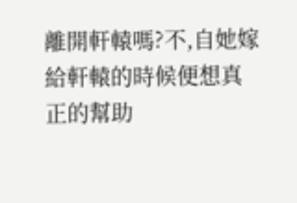離開軒轅嗎?不,自她嫁給軒轅的時候便想真正的幫助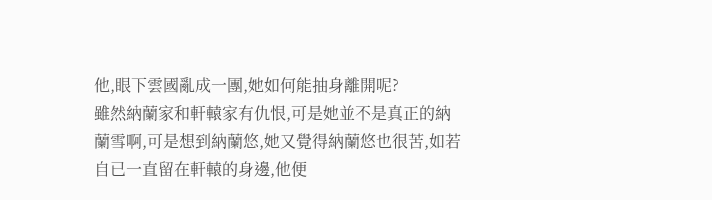他,眼下雲國亂成一團,她如何能抽身離開呢?
雖然納蘭家和軒轅家有仇恨,可是她並不是真正的納蘭雪啊,可是想到納蘭悠,她又覺得納蘭悠也很苦,如若自已一直留在軒轅的身邊,他便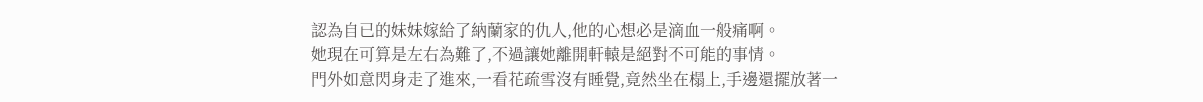認為自已的妹妹嫁給了納蘭家的仇人,他的心想必是滴血一般痛啊。
她現在可算是左右為難了,不過讓她離開軒轅是絕對不可能的事情。
門外如意閃身走了進來,一看花疏雪沒有睡覺,竟然坐在榻上,手邊還擺放著一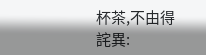杯茶,不由得詫異: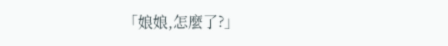「娘娘,怎麼了?」